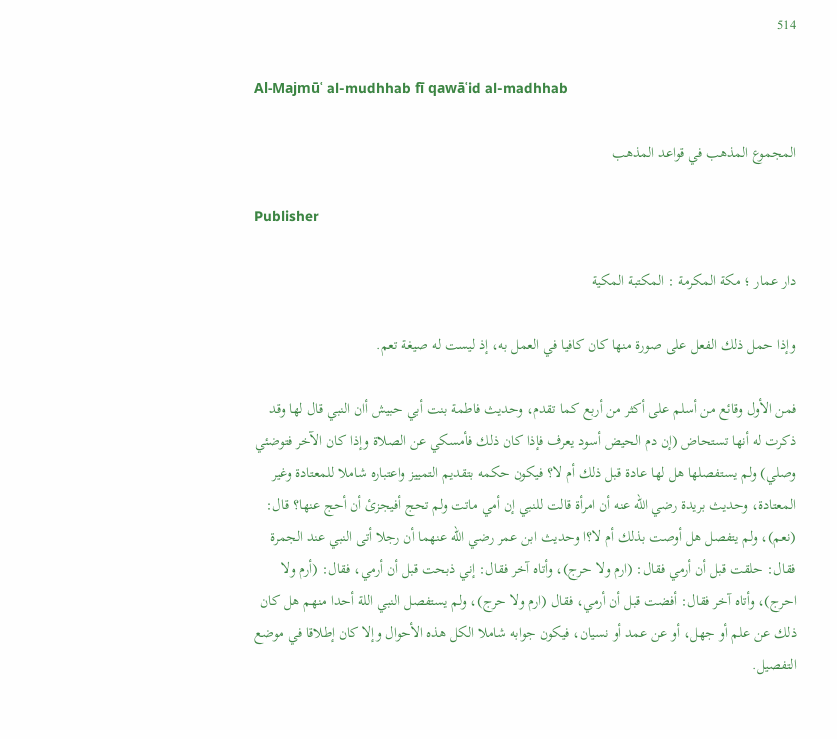514

Al-Majmūʿ al-mudhhab fī qawāʿid al-madhhab

المجموع المذهب في قواعد المذهب

Publisher

دار عمار ؛ مكة المكرمة : المكتبة المكية

وإذا حمل ذلك الفعل على صورة منها كان كافيا في العمل به، إذ ليست له صيغة تعم.

فمن الأول وقائع من أسلم على أكثر من أربع كما تقدم، وحديث فاطمة بنت أبي حبيش أان النبي قال لها وقد ذكرت له أنها تستحاض (إن دم الحيض أسود يعرف فإذا كان ذلك فأمسكي عن الصلاة وإذا كان الآخر فتوضئي وصلي) ولم يستفصلها هل لها عادة قبل ذلك أم لا؟ فيكون حكمه بتقديم التمييز واعتباره شاملا للمعتادة وغير المعتادة، وحديث بريدة رضي الله عنه أن امرأة قالت للنبي إن أمي ماتت ولم تحج أفيجزئ أن أحج عنها؟ قال: (نعم)، ولم يتفصل هل أوصت بذلك أم لا؟ا وحديث ابن عمر رضي الله عنهما أن رجلا أتى النبي عند الجمرة فقال: حلقت قبل أن أرمي فقال: (ارم ولا حرج)، وأتاه آخر فقال: إني ذبحت قبل أن أرمي، فقال: (أرم ولا احرج)، وأتاه آخر فقال: أفضت قبل أن أرمي، فقال (ارم ولا حرج)، ولم يستفصل النبي اللة أحدا منهم هل كان ذلك عن علم أو جهل، أو عن عمد أو نسيان، فيكون جوابه شاملا الكل هذه الأحوال وإلا كان إطلاقا في موضع التفصيل.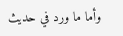وأما ما ورد في حديث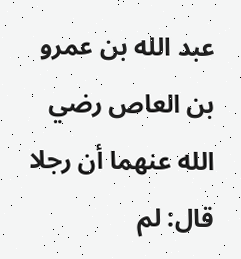عبد الله بن عمرو بن العاص رضي الله عنهما أن رجلا قال: لم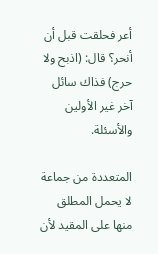أعر فحلقت قبل أن أنحر؟ قال: (اذبح ولا حرج) فذاك سائل آخر غير الأولين والأسئلة.

المتعددة من جماعة لا يحمل المطلق منها على المقيد لأن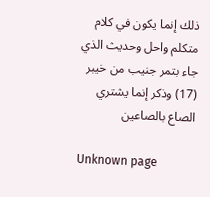ذلك إنما يكون في كلام متكلم واحل وحديث الذي جاء بتمر جنيب من خيبر (17) وذكر إنما يشتري الصاع بالصاعين

Unknown page